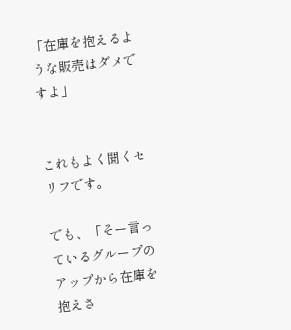「在庫を抱えるような販売はダメですよ」


これもよく聞くセリフです。

でも、「そー言っているグループのアップから在庫を抱えさ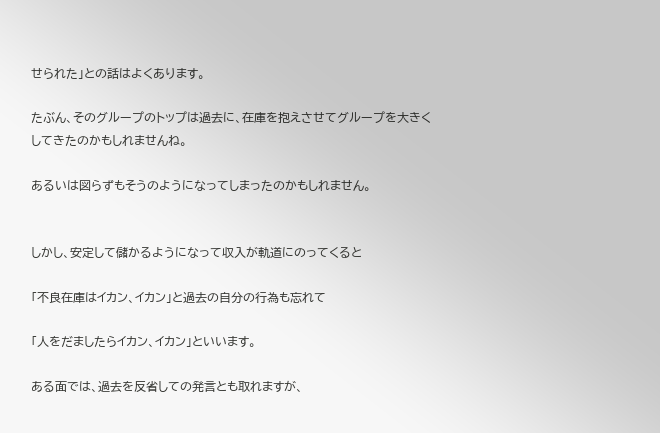せられた」との話はよくあります。

たぶん、そのグループのトップは過去に、在庫を抱えさせてグループを大きくしてきたのかもしれませんね。

あるいは図らずもそうのようになってしまったのかもしれません。


しかし、安定して儲かるようになって収入が軌道にのってくると

「不良在庫はイカン、イカン」と過去の自分の行為も忘れて

「人をだましたらイカン、イカン」といいます。

ある面では、過去を反省しての発言とも取れますが、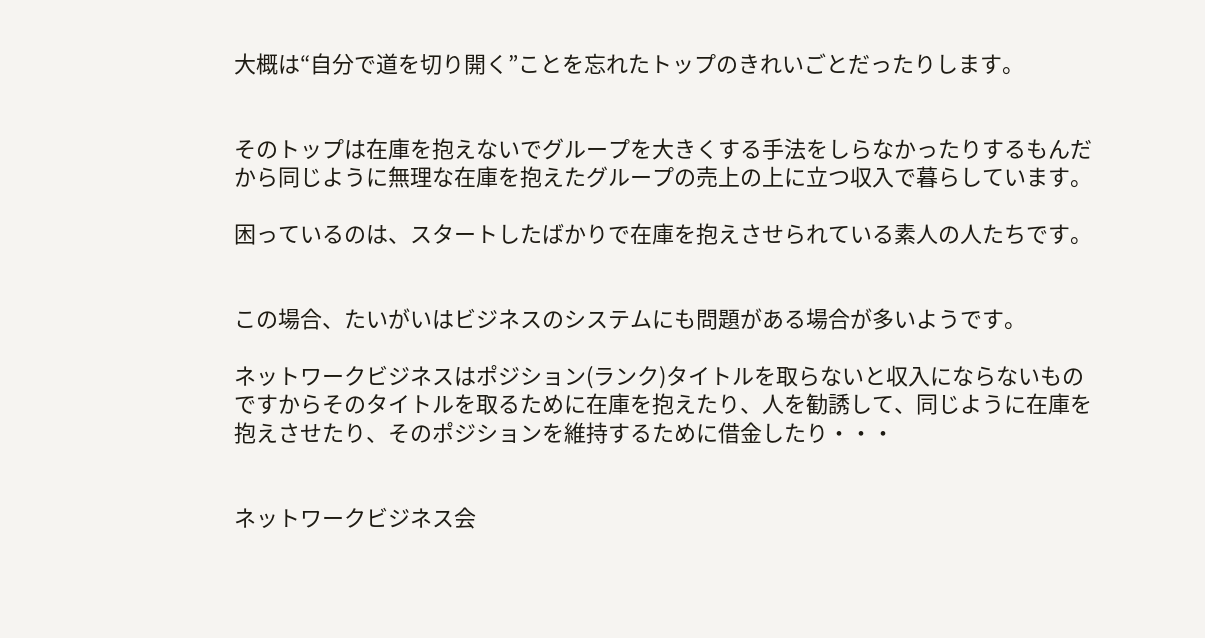大概は“自分で道を切り開く”ことを忘れたトップのきれいごとだったりします。


そのトップは在庫を抱えないでグループを大きくする手法をしらなかったりするもんだから同じように無理な在庫を抱えたグループの売上の上に立つ収入で暮らしています。

困っているのは、スタートしたばかりで在庫を抱えさせられている素人の人たちです。


この場合、たいがいはビジネスのシステムにも問題がある場合が多いようです。

ネットワークビジネスはポジション(ランク)タイトルを取らないと収入にならないものですからそのタイトルを取るために在庫を抱えたり、人を勧誘して、同じように在庫を抱えさせたり、そのポジションを維持するために借金したり・・・


ネットワークビジネス会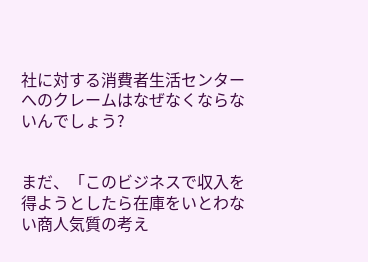社に対する消費者生活センターへのクレームはなぜなくならないんでしょう?


まだ、「このビジネスで収入を得ようとしたら在庫をいとわない商人気質の考え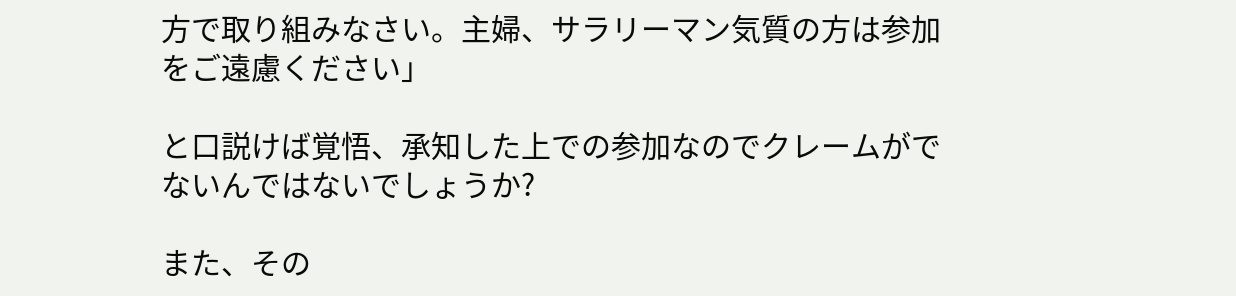方で取り組みなさい。主婦、サラリーマン気質の方は参加をご遠慮ください」

と口説けば覚悟、承知した上での参加なのでクレームがでないんではないでしょうか?

また、その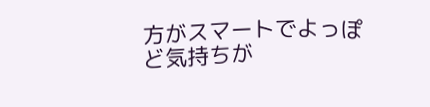方がスマートでよっぽど気持ちが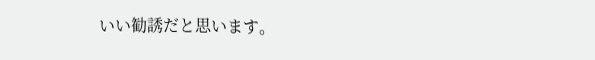いい勧誘だと思います。